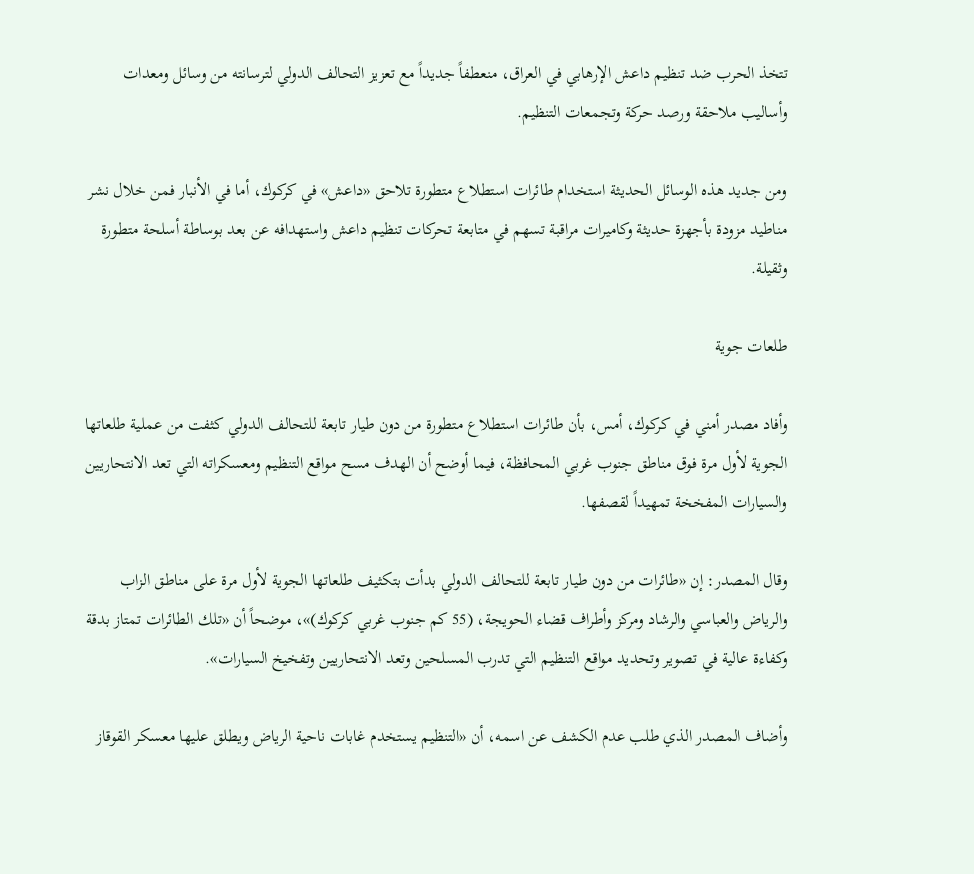تتخذ الحرب ضد تنظيم داعش الإرهابي في العراق، منعطفاً جديداً مع تعزيز التحالف الدولي لترسانته من وسائل ومعدات وأساليب ملاحقة ورصد حركة وتجمعات التنظيم.

ومن جديد هذه الوسائل الحديثة استخدام طائرات استطلاع متطورة تلاحق «داعش» في كركوك، أما في الأنبار فمن خلال نشر مناطيد مزودة بأجهزة حديثة وكاميرات مراقبة تسهم في متابعة تحركات تنظيم داعش واستهدافه عن بعد بوساطة أسلحة متطورة وثقيلة.

طلعات جوية

وأفاد مصدر أمني في كركوك، أمس، بأن طائرات استطلاع متطورة من دون طيار تابعة للتحالف الدولي كثفت من عملية طلعاتها الجوية لأول مرة فوق مناطق جنوب غربي المحافظة، فيما أوضح أن الهدف مسح مواقع التنظيم ومعسكراته التي تعد الانتحاريين والسيارات المفخخة تمهيداً لقصفها.

وقال المصدر: إن «طائرات من دون طيار تابعة للتحالف الدولي بدأت بتكثيف طلعاتها الجوية لأول مرة على مناطق الزاب والرياض والعباسي والرشاد ومركز وأطراف قضاء الحويجة، (55 كم جنوب غربي كركوك)»، موضحاً أن «تلك الطائرات تمتاز بدقة وكفاءة عالية في تصوير وتحديد مواقع التنظيم التي تدرب المسلحين وتعد الانتحاريين وتفخيخ السيارات».

وأضاف المصدر الذي طلب عدم الكشف عن اسمه، أن «التنظيم يستخدم غابات ناحية الرياض ويطلق عليها معسكر القوقاز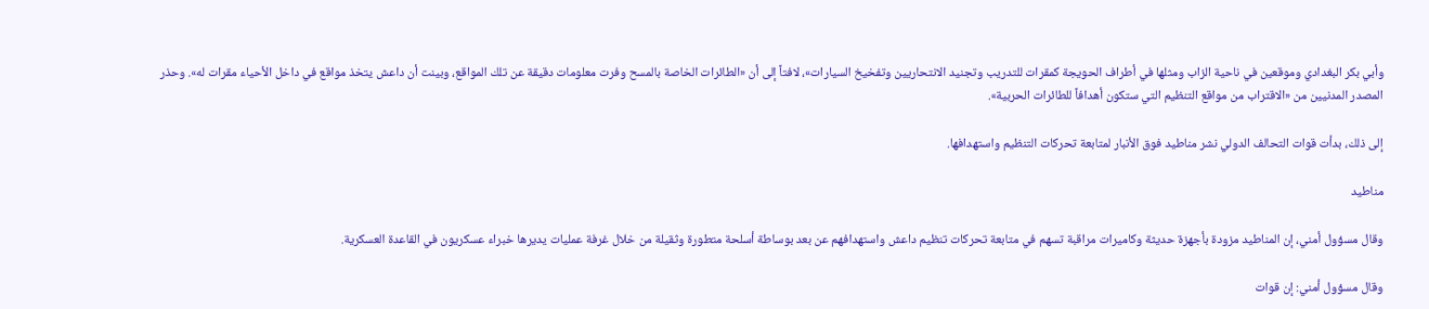وأبي بكر البغدادي وموقعين في ناحية الزاب ومثلها في أطراف الحويجة كمقرات للتدريب وتجنيد الانتحاريين وتفخيخ السيارات»، لافتاً إلى أن «الطائرات الخاصة بالمسح وفرت معلومات دقيقة عن تلك المواقع، وبينت أن داعش يتخذ مواقع في داخل الأحياء مقرات له». وحذر المصدر المدنيين من «الاقتراب من مواقع التنظيم التي ستكون أهدافاً للطائرات الحربية».

إلى ذلك، بدأت قوات التحالف الدولي نشر مناطيد فوق الأنبار لمتابعة تحركات التنظيم واستهدافها.

مناطيد

وقال مسؤول أمني، إن المناطيد مزودة بأجهزة حديثة وكاميرات مراقبة تسهم في متابعة تحركات تنظيم داعش واستهدافهم عن بعد بوساطة أسلحة متطورة وثقيلة من خلال غرفة عمليات يديرها خبراء عسكريون في القاعدة العسكرية.

وقال مسؤول أمني: إن قوات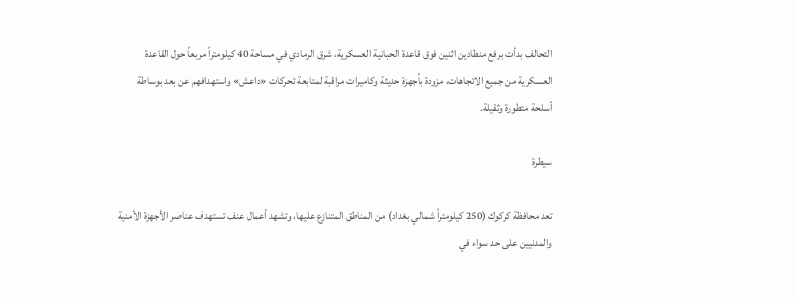التحالف بدأت برفع منطادين اثنين فوق قاعدة الحبانية العسكرية، شرق الرمادي في مساحة 40 كيلومتراً مربعاً حول القاعدة العسكرية من جميع الاتجاهات، مزودة بأجهزة حديثة وكاميرات مراقبة لمتابعة تحركات «داعش» واستهدافهم عن بعد بوساطة أسلحة متطورة وثقيلة.

سيطرة

تعد محافظة كركوك (250 كيلومتراً شمالي بغداد) من المناطق المتنازع عليها، وتشهد أعمال عنف تستهدف عناصر الأجهزة الأمنية والمدنيين على حد سواء في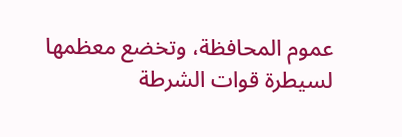عموم المحافظة، وتخضع معظمها لسيطرة قوات الشرطة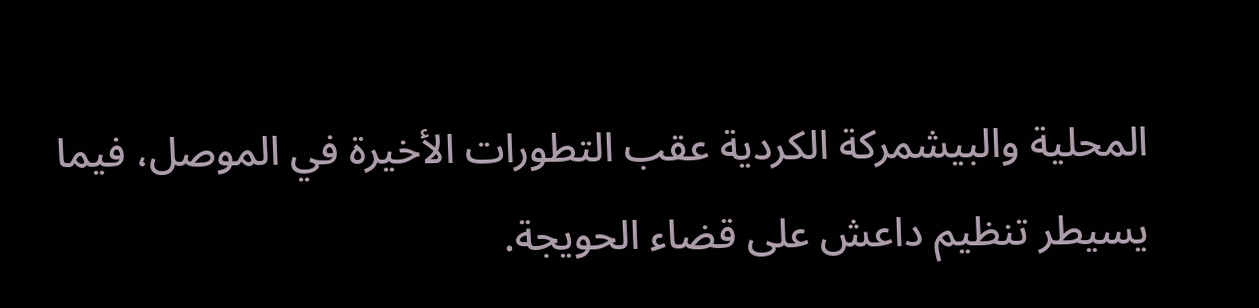المحلية والبيشمركة الكردية عقب التطورات الأخيرة في الموصل، فيما يسيطر تنظيم داعش على قضاء الحويجة.